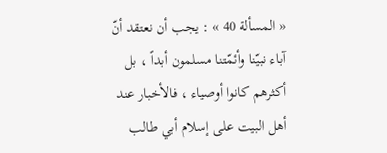« المسألة 40 » : يجب أن نعتقد أنّ آباء نبيّنا وأئمّتنا مسلمون أبداً ، بل أكثرهم كانوا أوصياء ، فالأخبار عند أهل البيت على إسلام أبي طالب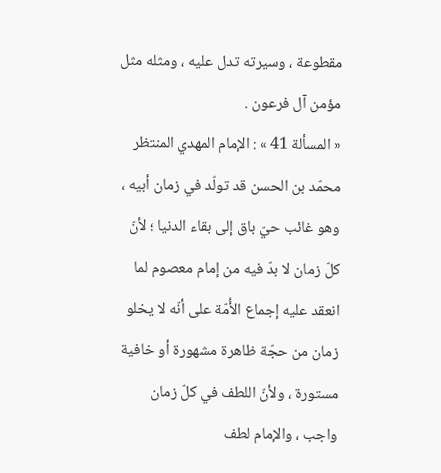مقطوعة ، وسيرته تدل عليه ، ومثله مثل مؤمن آل فرعون .
« المسألة 41 » : الإمام المهدي المنتظر محمّد بن الحسن قد تولّد في زمان أبيه ، وهو غائب حيّ باق إلى بقاء الدنيا ؛ لأنّ كلّ زمان لا بدّ فيه من إمام معصوم لما انعقد عليه إجماع الأُمّة على أنّه لا يخلو زمان من حجّة ظاهرة مشهورة أو خافية مستورة ، ولأنّ اللطف في كلّ زمان واجب ، والإمام لطف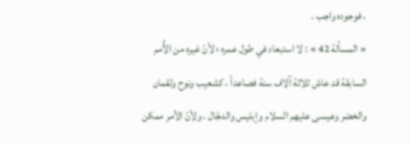، فوجوده واجب .
« المسألة 42 » : لا استبعاد في طول عمره ؛ لأنّ غيره من الأُمم السابقة قد عاش ثلاثة آلاف سنة فصاعداً ، كشعيب ونوح ولقمان والخضر وعيسى عليهم السلام وإبليس والدجّال ، ولأنّ الأمر ممكن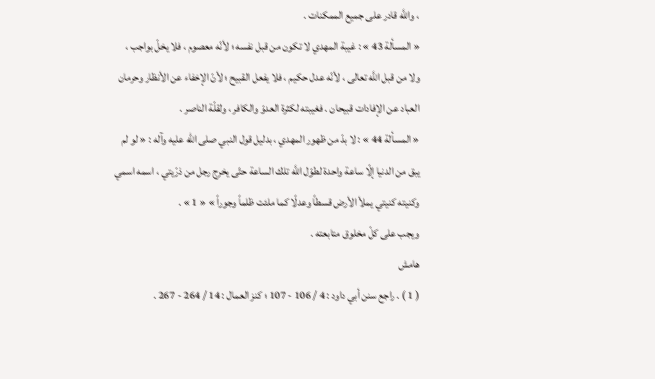، واللَّه قادر على جميع الممكنات .
« المسألة 43 » : غيبة المهدي لا تكون من قبل نفسه ؛ لأنّه معصوم ، فلا يخلّ بواجب ، ولا من قبل اللَّه تعالى ، لأنّه عدل حكيم ، فلا يفعل القبيح ؛ لأنّ الإخفاء عن الأنظار وحرمان العباد عن الإفادات قبيحان . فغيبته لكثرة العدوّ والكافر ، ولقلّة الناصر .
« المسألة 44 » : لا بدّ من ظهور المهدي ، بدليل قول النبي صلى الله عليه وآله : « لو لم يبق من الدنيا إلّا ساعة واحدة لطوّل اللَّه تلك الساعة حتّى يخرج رجل من ذرّيتي ، اسمه اسمي وكنيته كنيتي يملأ الأرض قسطاً وعدلًا كما ملئت ظلماً وجوراً » « 1 » .
ويجب على كلّ مخلوق متابعته .
هامش
( 1 ) . راجع سنن أبي داود : 4 / 106 - 107 ؛ كنز العمال : 14 / 264 - 267 .